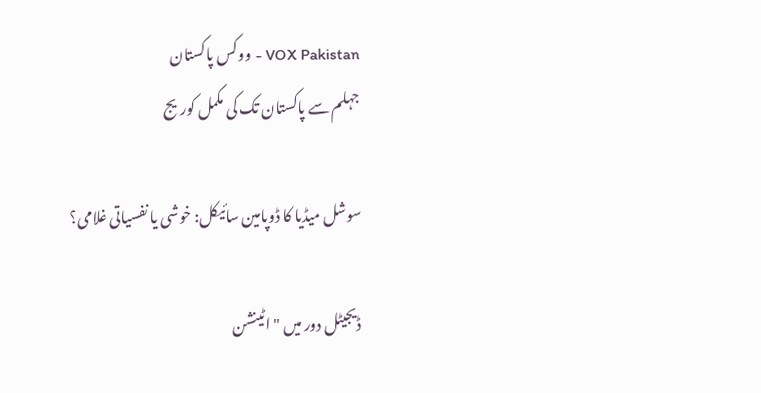VOX Pakistan - ووکس پاکستان
جہلم سے پاکستان تک کی مکمل کوریج

سوشل میڈیا کا ڈوپامین سائیکل: خوشی یا نفسیاتی غلامی؟

ڈیجیٹل دور میں "اٹینشن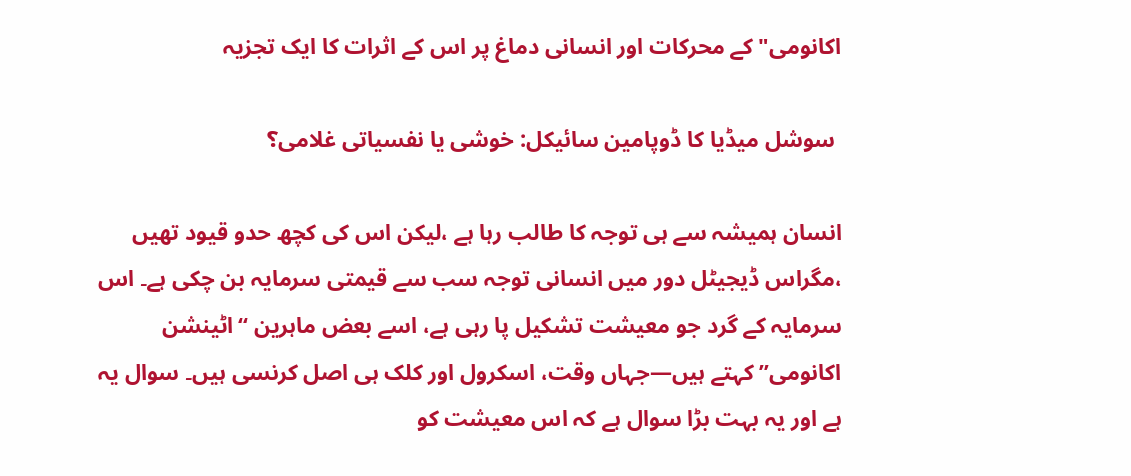اکانومی" کے محرکات اور انسانی دماغ پر اس کے اثرات کا ایک تجزیہ

 سوشل میڈیا کا ڈوپامین سائیکل: خوشی یا نفسیاتی غلامی؟

انسان ہمیشہ سے ہی توجہ کا طالب رہا ہے ،لیکن اس کی کچھ حدو قیود تھیں ،مگراس ڈیجیٹل دور میں انسانی توجہ سب سے قیمتی سرمایہ بن چکی ہے۔ اس سرمایہ کے گرد جو معیشت تشکیل پا رہی ہے، اسے بعض ماہرین “اٹینشن اکانومی” کہتے ہیں—جہاں وقت، اسکرول اور کلک ہی اصل کرنسی ہیں۔ سوال یہ ہے اور یہ بہت بڑا سوال ہے کہ اس معیشت کو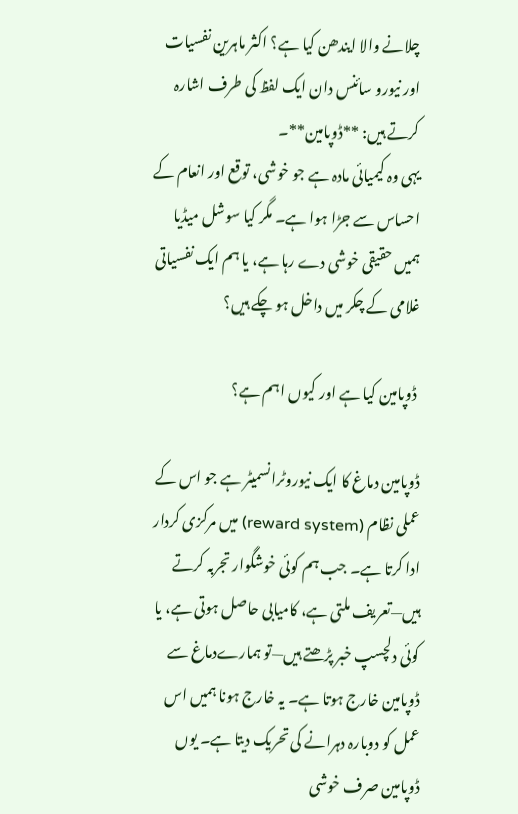چلانے والا ایندھن کیا ہے؟ اکثر ماہرین نفسیات اور نیورو سائنس دان ایک لفظ کی طرف اشارہ کرتے ہیں: **ڈوپامین**۔
یہی وہ کیمیائی مادہ ہے جو خوشی، توقع اور انعام کے احساس سے جڑا ہوا ہے۔ مگر کیا سوشل میڈیا ہمیں حقیقی خوشی دے رہا ہے، یا ہم ایک نفسیاتی غلامی کے چکر میں داخل ہو چکے ہیں؟

 ڈوپامین کیا ہے اور کیوں اہم ہے؟

ڈوپامین دماغ کا ایک نیوروٹرانسمیٹر ہے جو اس کے عملی نظام (reward system) میں مرکزی کردار ادا کرتا ہے۔ جب ہم کوئی خوشگوار تجربہ کرتے ہیں—تعریف ملتی ہے، کامیابی حاصل ہوتی ہے، یا کوئی دلچسپ خبر پڑھتے ہیں—تو ہمارےدماغ سے ڈوپامین خارج ہوتا ہے۔ یہ خارج ہونا ہمیں اس عمل کو دوبارہ دہرانے کی تحریک دیتا ہے۔ یوں ڈوپامین صرف خوشی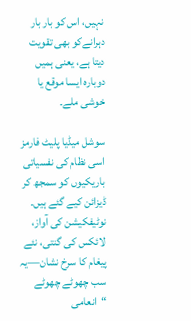نہیں، اس کو بار بار دہرانےکو بھی تقویت دیتا ہے، یعنی ہمیں دوبارہ ایسا موقع یا خوشی ملے۔

سوشل میڈیا پلیٹ فارمز اسی نظام کی نفسیاتی باریکیوں کو سمجھ کر ڈیزائن کیے گئے ہیں۔ نوٹیفکیشن کی آواز، لائکس کی گنتی، نئے پیغام کا سرخ نشان—یہ سب چھوٹے چھوٹے “انعامی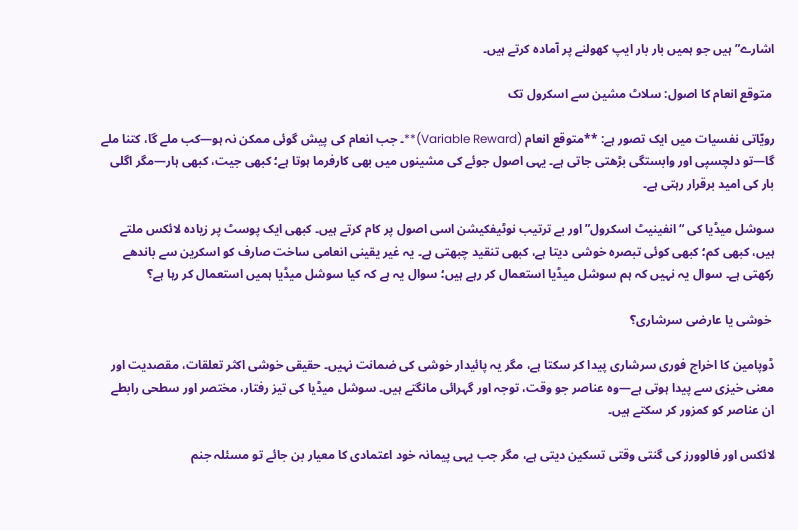اشارے” ہیں جو ہمیں بار بار ایپ کھولنے پر آمادہ کرتے ہیں۔

 متوقع انعام کا اصول: سلاٹ مشین سے اسکرول تک

رویّاتی نفسیات میں ایک تصور ہے: **متوقع انعام (Variable Reward)**۔ جب انعام کی پیش گوئی ممکن نہ ہو—کب ملے گا، کتنا ملے گا—تو دلچسپی اور وابستگی بڑھتی جاتی ہے۔ یہی اصول جوئے کی مشینوں میں بھی کارفرما ہوتا ہے؛ کبھی جیت، کبھی ہار—مگر اگلی بار کی امید برقرار رہتی ہے۔

سوشل میڈیا کی “انفینیٹ اسکرول” اور بے ترتیب نوٹیفکیشن اسی اصول پر کام کرتے ہیں۔ کبھی ایک پوسٹ پر زیادہ لائکس ملتے ہیں، کبھی کم؛ کبھی کوئی تبصرہ خوشی دیتا ہے، کبھی تنقید چبھتی ہے۔ یہ غیر یقینی انعامی ساخت صارف کو اسکرین سے باندھے رکھتی ہے۔ سوال یہ نہیں کہ ہم سوشل میڈیا استعمال کر رہے ہیں؛ سوال یہ ہے کہ کیا سوشل میڈیا ہمیں استعمال کر رہا ہے؟

 خوشی یا عارضی سرشاری؟

ڈوپامین کا اخراج فوری سرشاری پیدا کر سکتا ہے، مگر یہ پائیدار خوشی کی ضمانت نہیں۔ حقیقی خوشی اکثر تعلقات، مقصدیت اور معنی خیزی سے پیدا ہوتی ہے—وہ عناصر جو وقت، توجہ اور گہرائی مانگتے ہیں۔ سوشل میڈیا کی تیز رفتار، مختصر اور سطحی رابطے ان عناصر کو کمزور کر سکتے ہیں۔

لائکس اور فالوورز کی گنتی وقتی تسکین دیتی ہے، مگر جب یہی پیمانہ خود اعتمادی کا معیار بن جائے تو مسئلہ جنم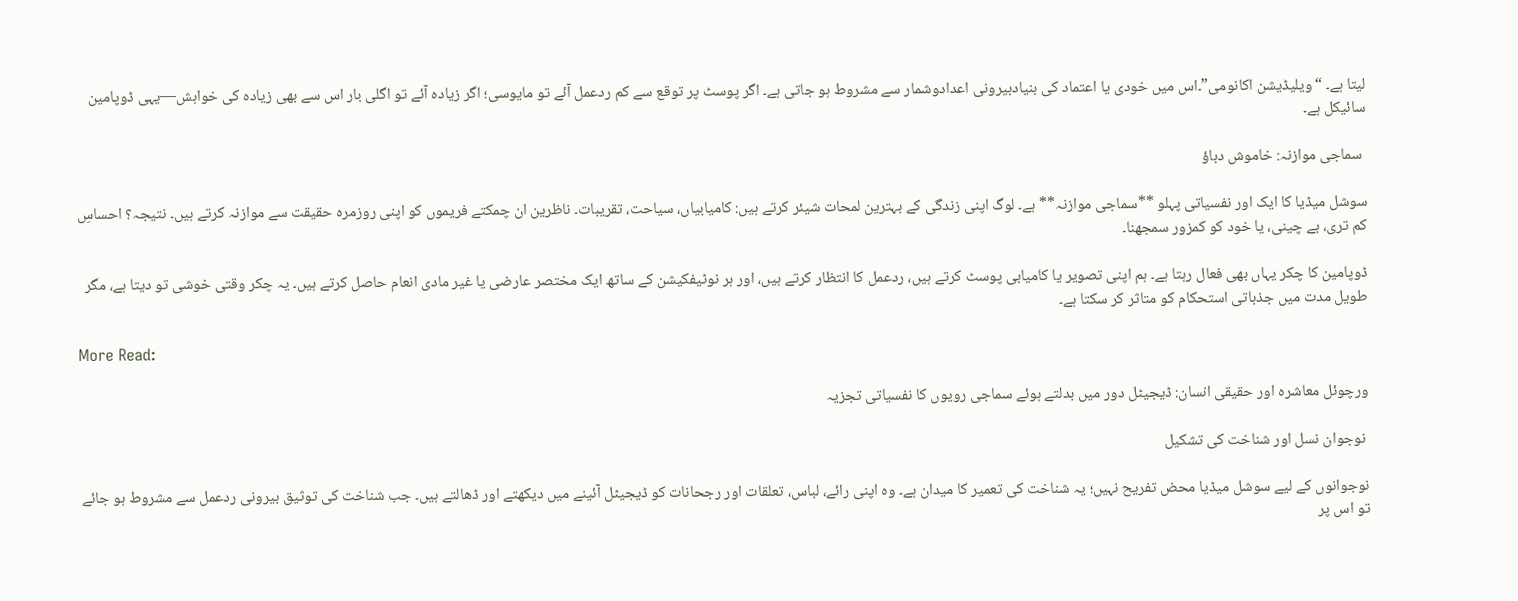لیتا ہے۔ “ویلیڈیشن اکانومی”۔اس میں خودی یا اعتماد کی بنیادبیرونی اعدادوشمار سے مشروط ہو جاتی ہے۔ اگر پوسٹ پر توقع سے کم ردعمل آئے تو مایوسی؛ اگر زیادہ آئے تو اگلی بار اس سے بھی زیادہ کی خواہش—یہی ڈوپامین سائیکل ہے۔

 سماجی موازنہ: خاموش دباؤ

سوشل میڈیا کا ایک اور نفسیاتی پہلو **سماجی موازنہ** ہے۔ لوگ اپنی زندگی کے بہترین لمحات شیئر کرتے ہیں: کامیابیاں، سیاحت، تقریبات۔ ناظرین ان چمکتے فریموں کو اپنی روزمرہ حقیقت سے موازنہ کرتے ہیں۔ نتیجہ؟ احساسِ کم تری، بے چینی، یا خود کو کمزور سمجھنا۔

ڈوپامین کا چکر یہاں بھی فعال رہتا ہے۔ ہم اپنی تصویر یا کامیابی پوسٹ کرتے ہیں، ردعمل کا انتظار کرتے ہیں، اور ہر نوٹیفکیشن کے ساتھ ایک مختصر عارضی یا غیر مادی انعام حاصل کرتے ہیں۔ یہ چکر وقتی خوشی تو دیتا ہے، مگر طویل مدت میں جذباتی استحکام کو متاثر کر سکتا ہے۔

More Read:

ورچوئل معاشرہ اور حقیقی انسان: ڈیجیٹل دور میں بدلتے ہوئے سماجی رویوں کا نفسیاتی تجزیہ

 نوجوان نسل اور شناخت کی تشکیل

نوجوانوں کے لیے سوشل میڈیا محض تفریح نہیں؛ یہ شناخت کی تعمیر کا میدان ہے۔ وہ اپنی رائے، لباس، تعلقات اور رجحانات کو ڈیجیٹل آئینے میں دیکھتے اور ڈھالتے ہیں۔ جب شناخت کی توثیق بیرونی ردعمل سے مشروط ہو جائے تو اس پر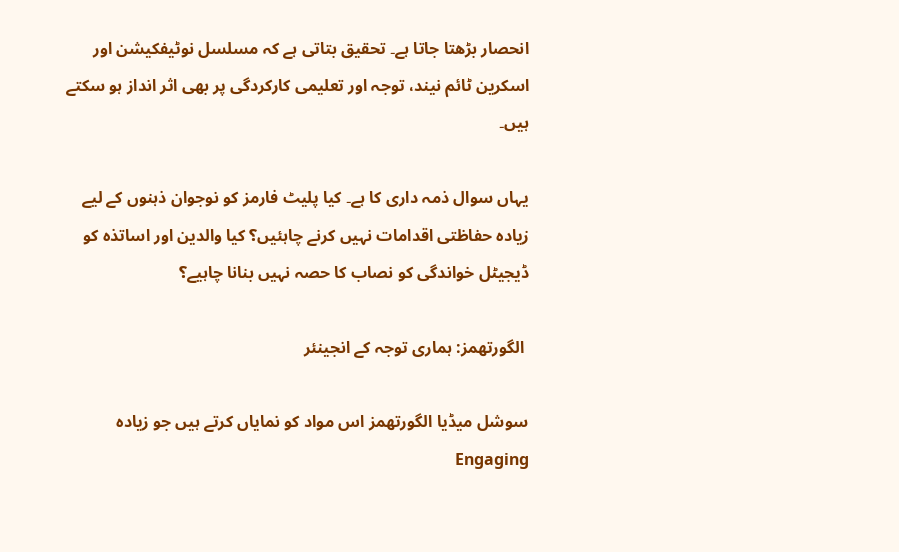انحصار بڑھتا جاتا ہے۔ تحقیق بتاتی ہے کہ مسلسل نوٹیفکیشن اور اسکرین ٹائم نیند، توجہ اور تعلیمی کارکردگی پر بھی اثر انداز ہو سکتے ہیں۔

یہاں سوال ذمہ داری کا ہے۔ کیا پلیٹ فارمز کو نوجوان ذہنوں کے لیے زیادہ حفاظتی اقدامات نہیں کرنے چاہئیں؟ کیا والدین اور اساتذہ کو ڈیجیٹل خواندگی کو نصاب کا حصہ نہیں بنانا چاہیے؟

 الگورتھمز: ہماری توجہ کے انجینئر

سوشل میڈیا الگورتھمز اس مواد کو نمایاں کرتے ہیں جو زیادہ Engaging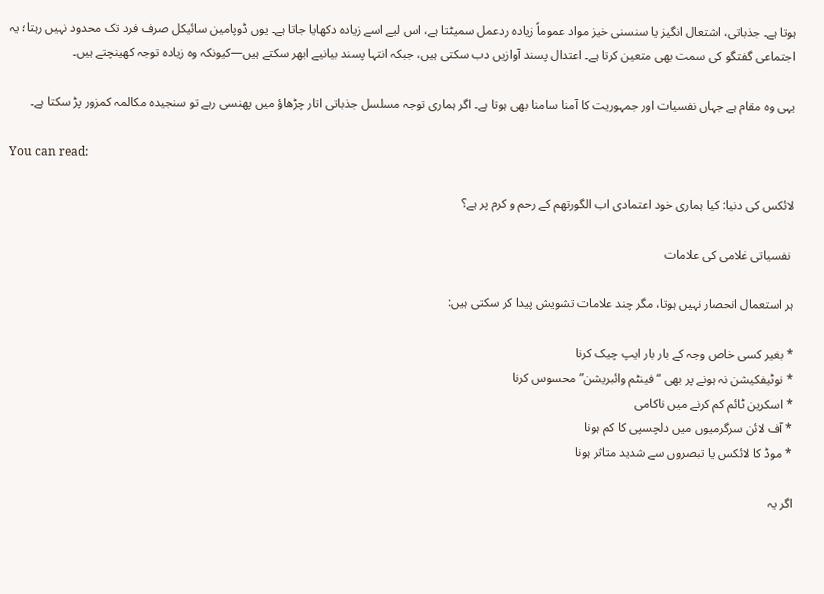ہوتا ہے۔ جذباتی، اشتعال انگیز یا سنسنی خیز مواد عموماً زیادہ ردعمل سمیٹتا ہے، اس لیے اسے زیادہ دکھایا جاتا ہے۔ یوں ڈوپامین سائیکل صرف فرد تک محدود نہیں رہتا؛ یہ اجتماعی گفتگو کی سمت بھی متعین کرتا ہے۔ اعتدال پسند آوازیں دب سکتی ہیں، جبکہ انتہا پسند بیانیے ابھر سکتے ہیں—کیونکہ وہ زیادہ توجہ کھینچتے ہیں۔

یہی وہ مقام ہے جہاں نفسیات اور جمہوریت کا آمنا سامنا بھی ہوتا ہے۔ اگر ہماری توجہ مسلسل جذباتی اتار چڑھاؤ میں پھنسی رہے تو سنجیدہ مکالمہ کمزور پڑ سکتا ہے۔

You can read:

لائکس کی دنیا: کیا ہماری خود اعتمادی اب الگورتھم کے رحم و کرم پر ہے؟

 نفسیاتی غلامی کی علامات

ہر استعمال انحصار نہیں ہوتا، مگر چند علامات تشویش پیدا کر سکتی ہیں:

* بغیر کسی خاص وجہ کے بار بار ایپ چیک کرنا
* نوٹیفکیشن نہ ہونے پر بھی “فینٹم وائبریشن” محسوس کرنا
* اسکرین ٹائم کم کرنے میں ناکامی
* آف لائن سرگرمیوں میں دلچسپی کا کم ہونا
* موڈ کا لائکس یا تبصروں سے شدید متاثر ہونا

اگر یہ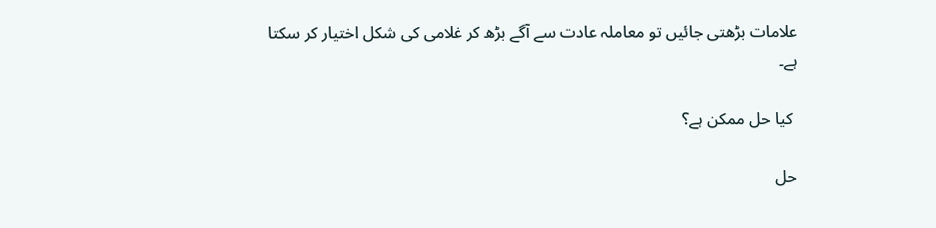علامات بڑھتی جائیں تو معاملہ عادت سے آگے بڑھ کر غلامی کی شکل اختیار کر سکتا ہے۔

 کیا حل ممکن ہے؟

حل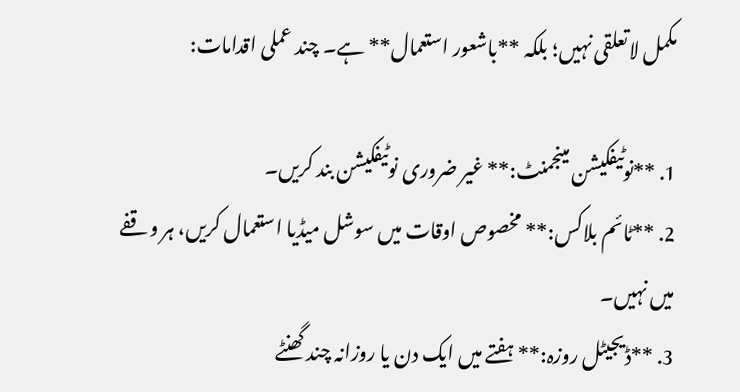مکمل لاتعلقی نہیں؛ بلکہ **باشعور استعمال** ہے۔ چند عملی اقدامات:

1. **نوٹیفکیشن مینجمنٹ:** غیر ضروری نوٹیفکیشن بند کریں۔
2. **ٹائم بلاکس:** مخصوص اوقات میں سوشل میڈیا استعمال کریں، ہر وقفے میں نہیں۔
3. **ڈیجیٹل روزہ:** ہفتے میں ایک دن یا روزانہ چند گھنٹے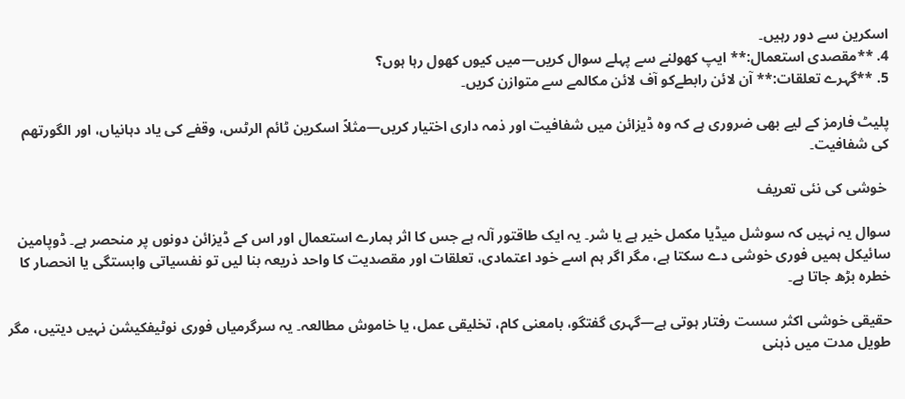اسکرین سے دور رہیں۔
4. **مقصدی استعمال:** ایپ کھولنے سے پہلے سوال کریں—میں کیوں کھول رہا ہوں؟
5. **گہرے تعلقات:** آن لائن رابطےکو آف لائن مکالمے سے متوازن کریں۔

پلیٹ فارمز کے لیے بھی ضروری ہے کہ وہ ڈیزائن میں شفافیت اور ذمہ داری اختیار کریں—مثلاً اسکرین ٹائم الرٹس، وقفے کی یاد دہانیاں، اور الگورتھم کی شفافیت۔

 خوشی کی نئی تعریف

سوال یہ نہیں کہ سوشل میڈیا مکمل خیر ہے یا شر۔ یہ ایک طاقتور آلہ ہے جس کا اثر ہمارے استعمال اور اس کے ڈیزائن دونوں پر منحصر ہے۔ ڈوپامین سائیکل ہمیں فوری خوشی دے سکتا ہے، مگر اگر ہم اسے خود اعتمادی، تعلقات اور مقصدیت کا واحد ذریعہ بنا لیں تو نفسیاتی وابستگی یا انحصار کا خطرہ بڑھ جاتا ہے۔

حقیقی خوشی اکثر سست رفتار ہوتی ہے—گہری گفتگو، بامعنی کام، تخلیقی عمل، یا خاموش مطالعہ۔ یہ سرگرمیاں فوری نوٹیفکیشن نہیں دیتیں، مگر طویل مدت میں ذہنی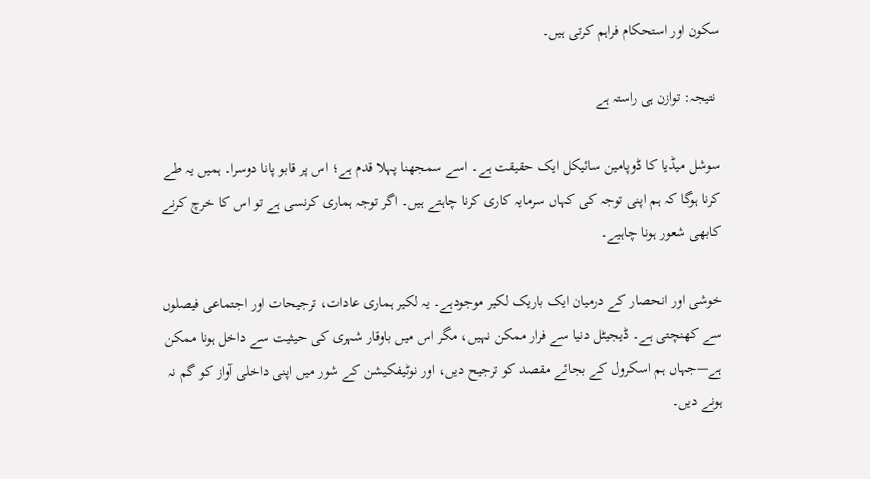سکون اور استحکام فراہم کرتی ہیں۔

 نتیجہ: توازن ہی راستہ ہے

سوشل میڈیا کا ڈوپامین سائیکل ایک حقیقت ہے۔ اسے سمجھنا پہلا قدم ہے؛ اس پر قابو پانا دوسرا۔ ہمیں یہ طے کرنا ہوگا کہ ہم اپنی توجہ کی کہاں سرمایہ کاری کرنا چاہتے ہیں۔ اگر توجہ ہماری کرنسی ہے تو اس کا خرچ کرنے کابھی شعور ہونا چاہیے۔

خوشی اور انحصار کے درمیان ایک باریک لکیر موجودہے۔ یہ لکیر ہماری عادات، ترجیحات اور اجتماعی فیصلوں سے کھنچتی ہے۔ ڈیجیٹل دنیا سے فرار ممکن نہیں، مگر اس میں باوقار شہری کی حیثیت سے داخل ہونا ممکن ہے—جہاں ہم اسکرول کے بجائے مقصد کو ترجیح دیں، اور نوٹیفکیشن کے شور میں اپنی داخلی آواز کو گم نہ ہونے دیں۔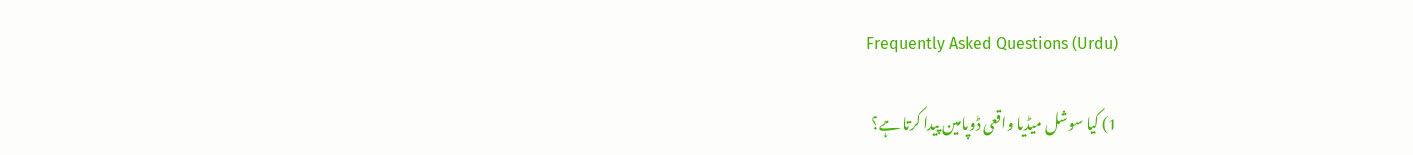Frequently Asked Questions (Urdu)

1) کیا سوشل میڈیا واقعی ڈوپامین پیدا کرتا ہے؟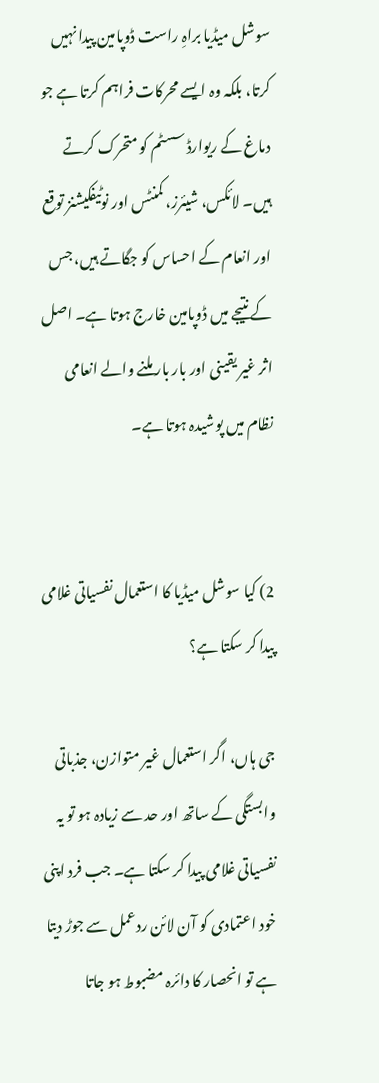سوشل میڈیا براہِ راست ڈوپامین پیدا نہیں کرتا، بلکہ وہ ایسے محرکات فراہم کرتا ہے جو دماغ کے ریوارڈ سسٹم کو متحرک کرتے ہیں۔ لائکس، شیئرز، کمنٹس اور نوٹیفکیشنز توقع اور انعام کے احساس کو جگاتے ہیں، جس کے نتیجے میں ڈوپامین خارج ہوتا ہے۔ اصل اثر غیر یقینی اور بار بار ملنے والے انعامی نظام میں پوشیدہ ہوتا ہے۔


2) کیا سوشل میڈیا کا استعمال نفسیاتی غلامی پیدا کر سکتا ہے؟

جی ہاں، اگر استعمال غیر متوازن، جذباتی وابستگی کے ساتھ اور حد سے زیادہ ہو تو یہ نفسیاتی غلامی پیدا کر سکتا ہے۔ جب فرد اپنی خود اعتمادی کو آن لائن ردعمل سے جوڑ دیتا ہے تو انحصار کا دائرہ مضبوط ہو جاتا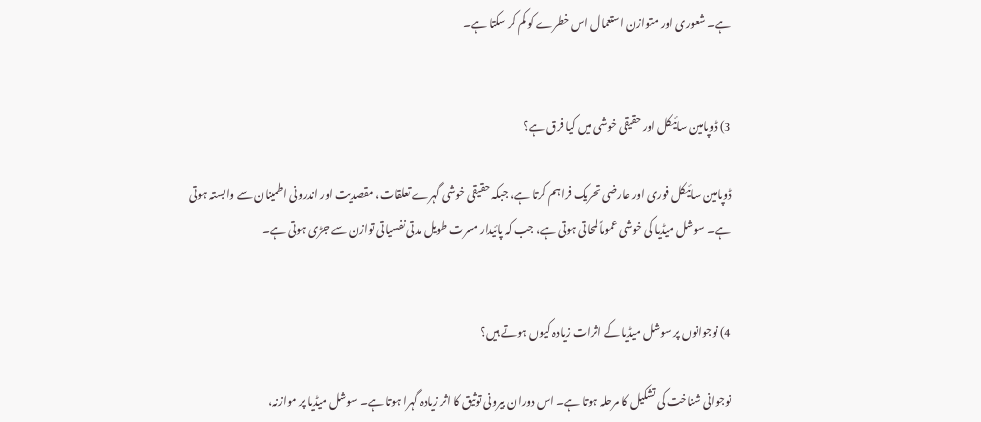ہے۔ شعوری اور متوازن استعمال اس خطرے کو کم کر سکتا ہے۔


3) ڈوپامین سائیکل اور حقیقی خوشی میں کیا فرق ہے؟

ڈوپامین سائیکل فوری اور عارضی تحریک فراہم کرتا ہے، جبکہ حقیقی خوشی گہرے تعلقات، مقصدیت اور اندرونی اطمینان سے وابستہ ہوتی ہے۔ سوشل میڈیا کی خوشی عموماً لمحاتی ہوتی ہے، جب کہ پائیدار مسرت طویل مدتی نفسیاتی توازن سے جڑی ہوتی ہے۔


4) نوجوانوں پر سوشل میڈیا کے اثرات زیادہ کیوں ہوتے ہیں؟

نوجوانی شناخت کی تشکیل کا مرحلہ ہوتا ہے۔ اس دوران بیرونی توثیق کا اثر زیادہ گہرا ہوتا ہے۔ سوشل میڈیا پر موازنہ،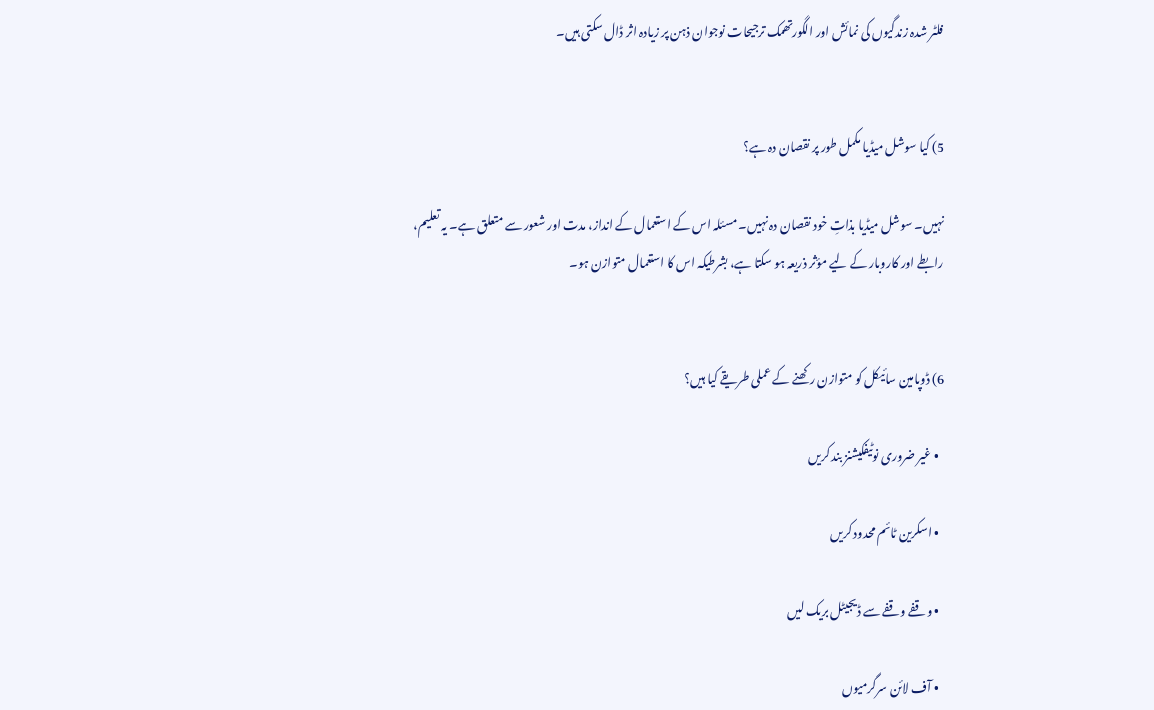فلٹر شدہ زندگیوں کی نمائش اور الگورتھمک ترجیحات نوجوان ذہن پر زیادہ اثر ڈال سکتی ہیں۔


5) کیا سوشل میڈیا مکمل طور پر نقصان دہ ہے؟

نہیں۔ سوشل میڈیا بذاتِ خود نقصان دہ نہیں۔ مسئلہ اس کے استعمال کے انداز، مدت اور شعور سے متعلق ہے۔ یہ تعلیم، رابطے اور کاروبار کے لیے مؤثر ذریعہ ہو سکتا ہے، بشرطیکہ اس کا استعمال متوازن ہو۔


6) ڈوپامین سائیکل کو متوازن رکھنے کے عملی طریقے کیا ہیں؟

  • غیر ضروری نوٹیفکیشنز بند کریں

  • اسکرین ٹائم محدود کریں

  • وقفے وقفے سے ڈیجیٹل بریک لیں

  • آف لائن سرگرمیوں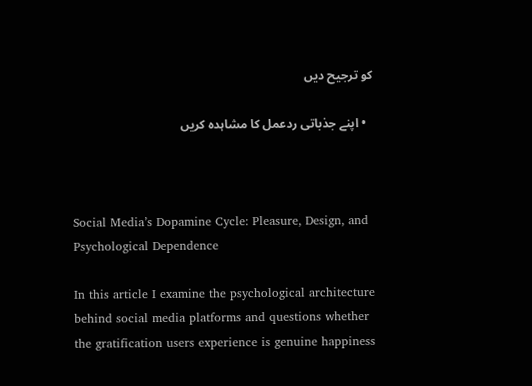کو ترجیح دیں

  • اپنے جذباتی ردعمل کا مشاہدہ کریں



Social Media’s Dopamine Cycle: Pleasure, Design, and Psychological Dependence

In this article I examine the psychological architecture behind social media platforms and questions whether the gratification users experience is genuine happiness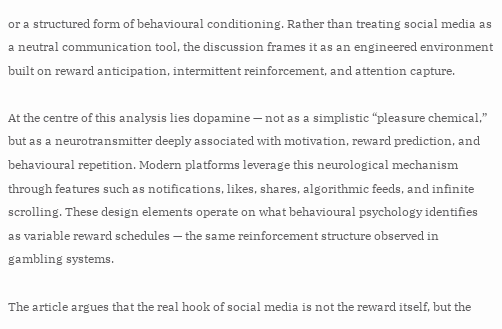or a structured form of behavioural conditioning. Rather than treating social media as a neutral communication tool, the discussion frames it as an engineered environment built on reward anticipation, intermittent reinforcement, and attention capture.

At the centre of this analysis lies dopamine — not as a simplistic “pleasure chemical,” but as a neurotransmitter deeply associated with motivation, reward prediction, and behavioural repetition. Modern platforms leverage this neurological mechanism through features such as notifications, likes, shares, algorithmic feeds, and infinite scrolling. These design elements operate on what behavioural psychology identifies as variable reward schedules — the same reinforcement structure observed in gambling systems.

The article argues that the real hook of social media is not the reward itself, but the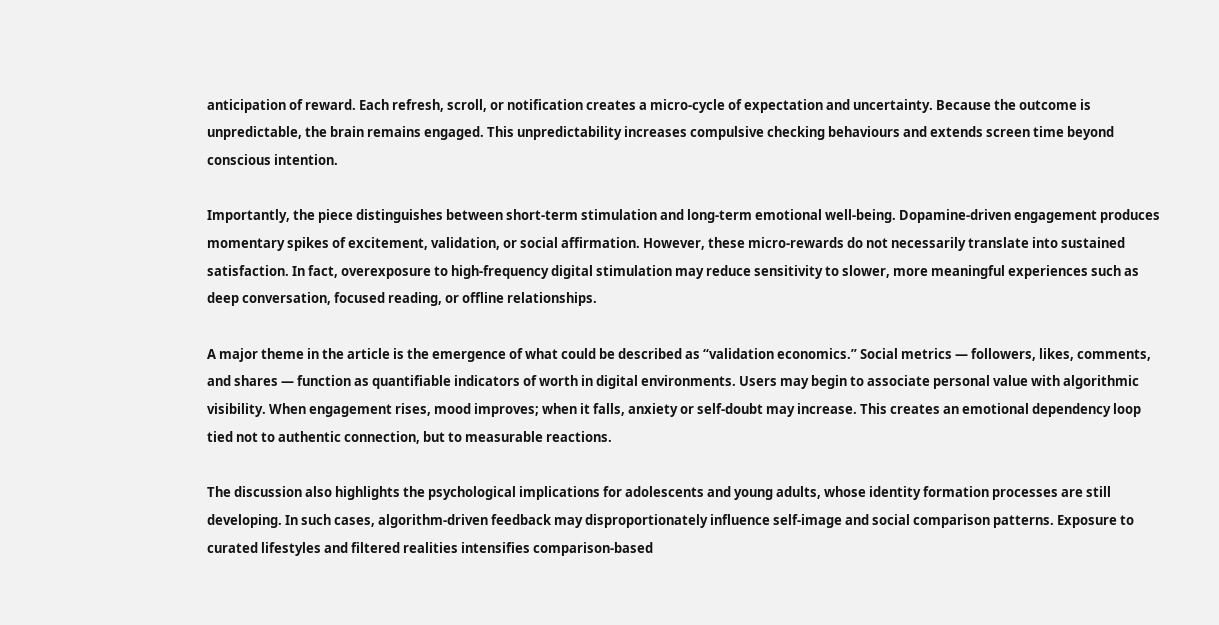anticipation of reward. Each refresh, scroll, or notification creates a micro-cycle of expectation and uncertainty. Because the outcome is unpredictable, the brain remains engaged. This unpredictability increases compulsive checking behaviours and extends screen time beyond conscious intention.

Importantly, the piece distinguishes between short-term stimulation and long-term emotional well-being. Dopamine-driven engagement produces momentary spikes of excitement, validation, or social affirmation. However, these micro-rewards do not necessarily translate into sustained satisfaction. In fact, overexposure to high-frequency digital stimulation may reduce sensitivity to slower, more meaningful experiences such as deep conversation, focused reading, or offline relationships.

A major theme in the article is the emergence of what could be described as “validation economics.” Social metrics — followers, likes, comments, and shares — function as quantifiable indicators of worth in digital environments. Users may begin to associate personal value with algorithmic visibility. When engagement rises, mood improves; when it falls, anxiety or self-doubt may increase. This creates an emotional dependency loop tied not to authentic connection, but to measurable reactions.

The discussion also highlights the psychological implications for adolescents and young adults, whose identity formation processes are still developing. In such cases, algorithm-driven feedback may disproportionately influence self-image and social comparison patterns. Exposure to curated lifestyles and filtered realities intensifies comparison-based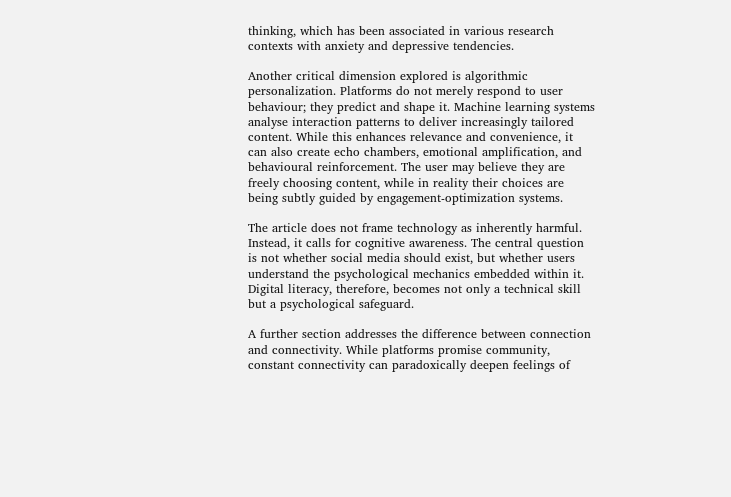thinking, which has been associated in various research contexts with anxiety and depressive tendencies.

Another critical dimension explored is algorithmic personalization. Platforms do not merely respond to user behaviour; they predict and shape it. Machine learning systems analyse interaction patterns to deliver increasingly tailored content. While this enhances relevance and convenience, it can also create echo chambers, emotional amplification, and behavioural reinforcement. The user may believe they are freely choosing content, while in reality their choices are being subtly guided by engagement-optimization systems.

The article does not frame technology as inherently harmful. Instead, it calls for cognitive awareness. The central question is not whether social media should exist, but whether users understand the psychological mechanics embedded within it. Digital literacy, therefore, becomes not only a technical skill but a psychological safeguard.

A further section addresses the difference between connection and connectivity. While platforms promise community, constant connectivity can paradoxically deepen feelings of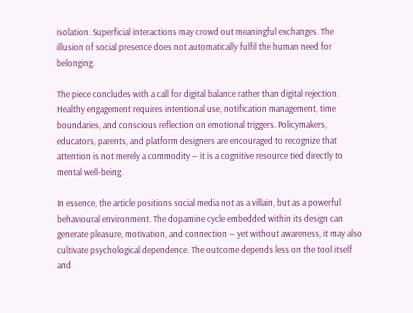isolation. Superficial interactions may crowd out meaningful exchanges. The illusion of social presence does not automatically fulfil the human need for belonging.

The piece concludes with a call for digital balance rather than digital rejection. Healthy engagement requires intentional use, notification management, time boundaries, and conscious reflection on emotional triggers. Policymakers, educators, parents, and platform designers are encouraged to recognize that attention is not merely a commodity — it is a cognitive resource tied directly to mental well-being.

In essence, the article positions social media not as a villain, but as a powerful behavioural environment. The dopamine cycle embedded within its design can generate pleasure, motivation, and connection — yet without awareness, it may also cultivate psychological dependence. The outcome depends less on the tool itself and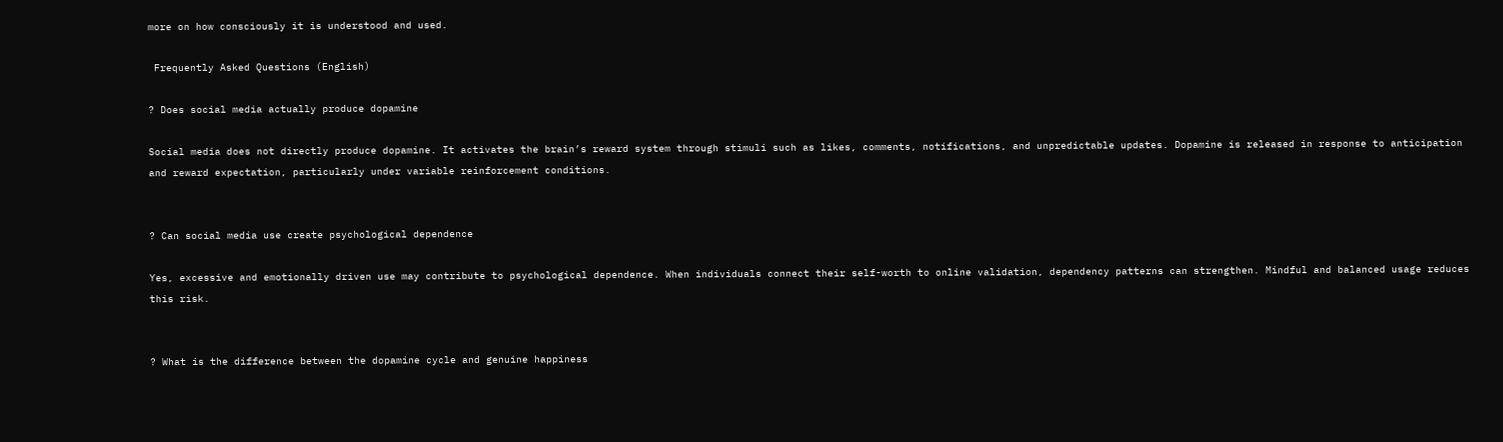more on how consciously it is understood and used.

 Frequently Asked Questions (English)

? Does social media actually produce dopamine

Social media does not directly produce dopamine. It activates the brain’s reward system through stimuli such as likes, comments, notifications, and unpredictable updates. Dopamine is released in response to anticipation and reward expectation, particularly under variable reinforcement conditions.


? Can social media use create psychological dependence

Yes, excessive and emotionally driven use may contribute to psychological dependence. When individuals connect their self-worth to online validation, dependency patterns can strengthen. Mindful and balanced usage reduces this risk.


? What is the difference between the dopamine cycle and genuine happiness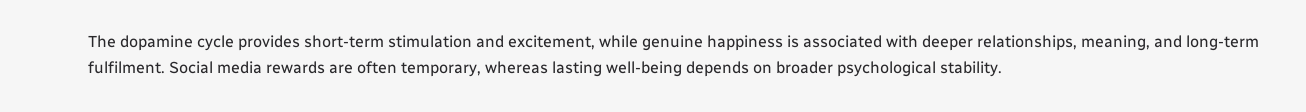The dopamine cycle provides short-term stimulation and excitement, while genuine happiness is associated with deeper relationships, meaning, and long-term fulfilment. Social media rewards are often temporary, whereas lasting well-being depends on broader psychological stability.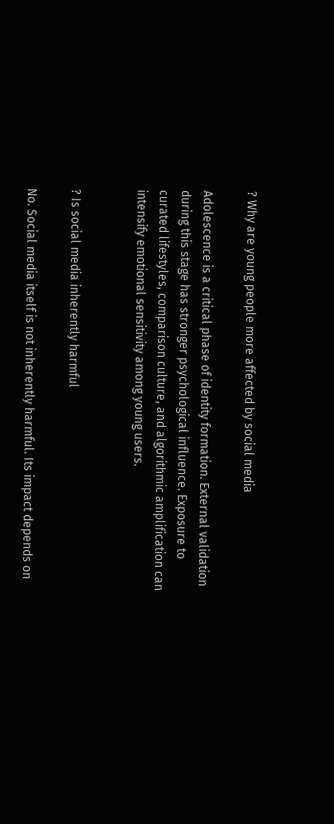? Why are young people more affected by social media

Adolescence is a critical phase of identity formation. External validation during this stage has stronger psychological influence. Exposure to curated lifestyles, comparison culture, and algorithmic amplification can intensify emotional sensitivity among young users.


? Is social media inherently harmful

No. Social media itself is not inherently harmful. Its impact depends on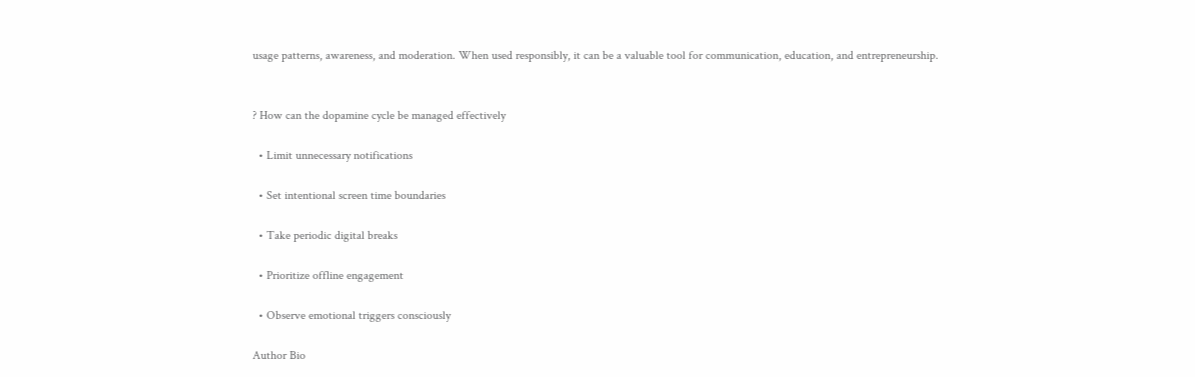usage patterns, awareness, and moderation. When used responsibly, it can be a valuable tool for communication, education, and entrepreneurship.


? How can the dopamine cycle be managed effectively

  • Limit unnecessary notifications

  • Set intentional screen time boundaries

  • Take periodic digital breaks

  • Prioritize offline engagement

  • Observe emotional triggers consciously

Author Bio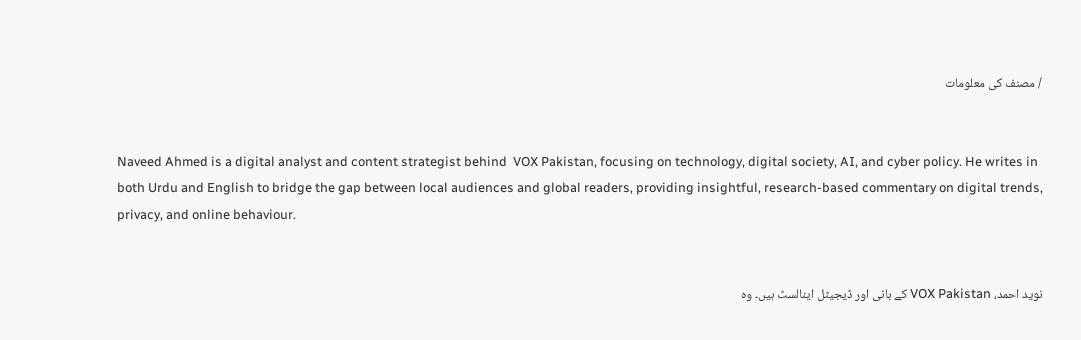/ مصنف کی معلومات


Naveed Ahmed is a digital analyst and content strategist behind  VOX Pakistan, focusing on technology, digital society, AI, and cyber policy. He writes in both Urdu and English to bridge the gap between local audiences and global readers, providing insightful, research-based commentary on digital trends, privacy, and online behaviour.


نوید احمد، VOX Pakistan کے بانی اور ڈیجیٹل اینالسٹ ہیں۔ وہ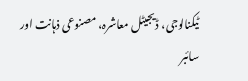ٹیکنالوجی، ڈیجیٹل معاشرہ، مصنوعی ذہانت اور سائبر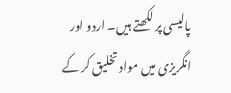پالیسی پر لکھتے ہیں۔ اردو اور انگریزی میں مواد تخلیق کر کے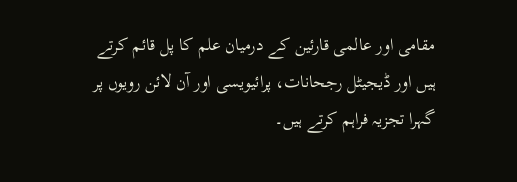مقامی اور عالمی قارئین کے درمیان علم کا پل قائم کرتے ہیں اور ڈیجیٹل رجحانات، پرائیویسی اور آن لائن رویوں پر گہرا تجزیہ فراہم کرتے ہیں۔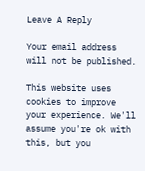Leave A Reply

Your email address will not be published.

This website uses cookies to improve your experience. We'll assume you're ok with this, but you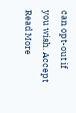can opt-out if you wish. Accept Read More